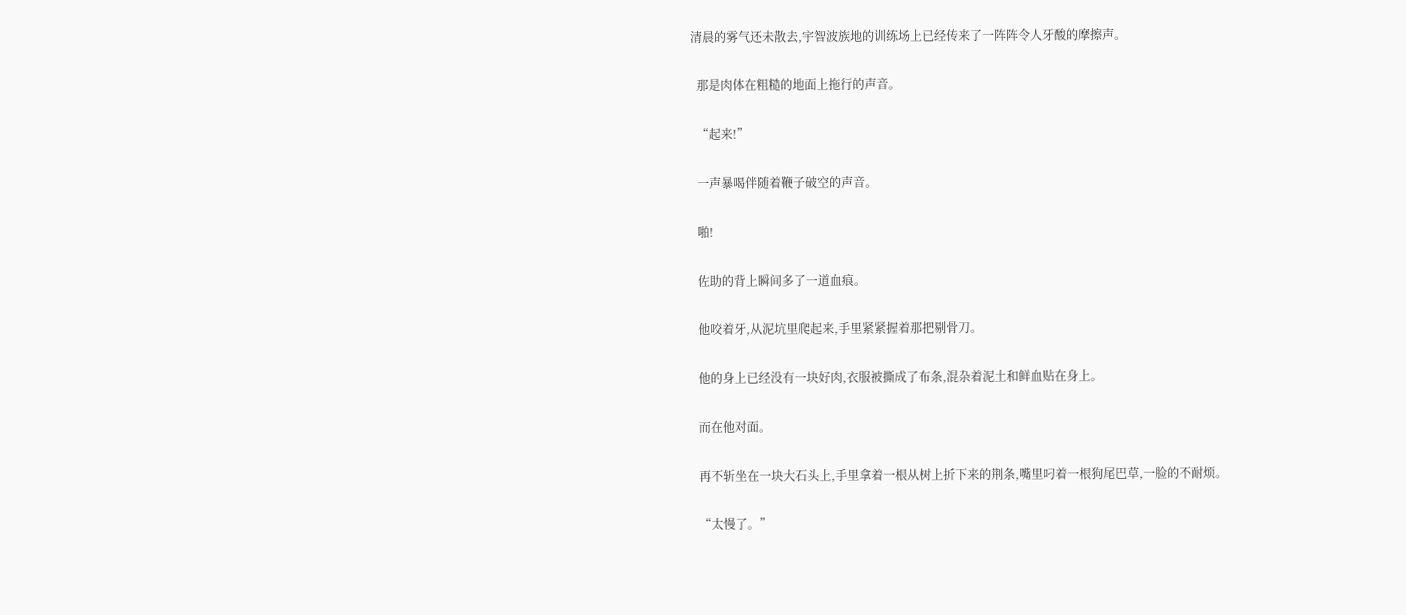清晨的雾气还未散去,宇智波族地的训练场上已经传来了一阵阵令人牙酸的摩擦声。

  那是肉体在粗糙的地面上拖行的声音。

  “起来!”

  一声暴喝伴随着鞭子破空的声音。

  啪!

  佐助的背上瞬间多了一道血痕。

  他咬着牙,从泥坑里爬起来,手里紧紧握着那把剔骨刀。

  他的身上已经没有一块好肉,衣服被撕成了布条,混杂着泥土和鲜血贴在身上。

  而在他对面。

  再不斩坐在一块大石头上,手里拿着一根从树上折下来的荆条,嘴里叼着一根狗尾巴草,一脸的不耐烦。

  “太慢了。”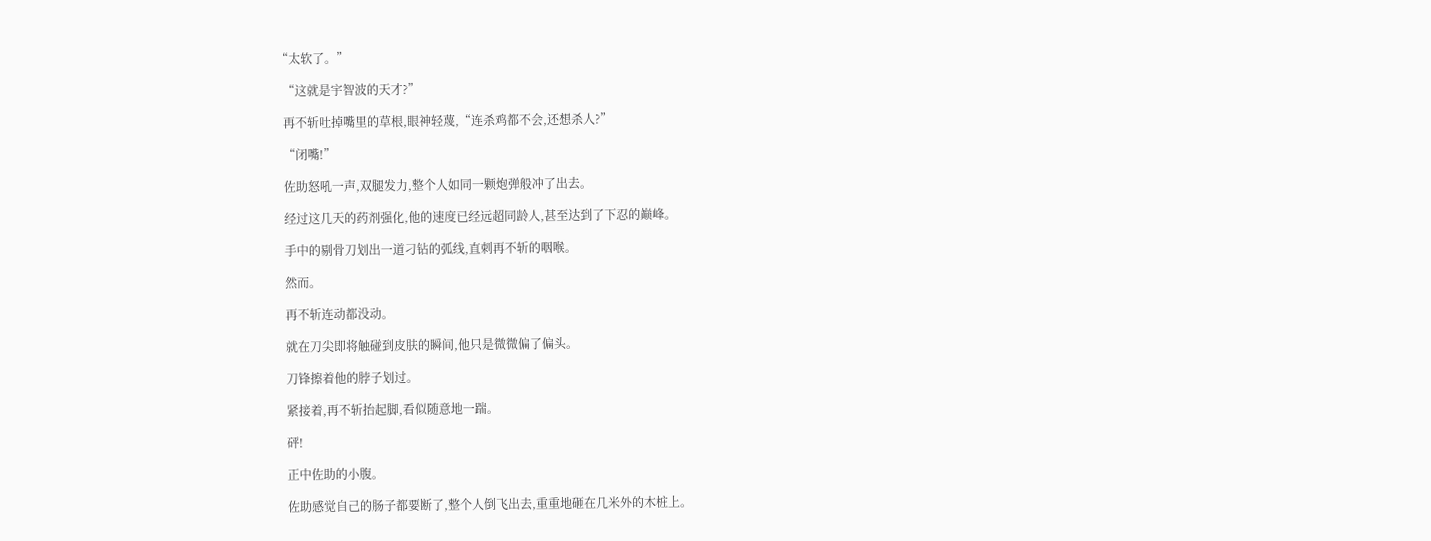“太软了。”

  “这就是宇智波的天才?”

  再不斩吐掉嘴里的草根,眼神轻蔑,“连杀鸡都不会,还想杀人?”

  “闭嘴!”

  佐助怒吼一声,双腿发力,整个人如同一颗炮弹般冲了出去。

  经过这几天的药剂强化,他的速度已经远超同龄人,甚至达到了下忍的巅峰。

  手中的剔骨刀划出一道刁钻的弧线,直刺再不斩的咽喉。

  然而。

  再不斩连动都没动。

  就在刀尖即将触碰到皮肤的瞬间,他只是微微偏了偏头。

  刀锋擦着他的脖子划过。

  紧接着,再不斩抬起脚,看似随意地一踹。

  砰!

  正中佐助的小腹。

  佐助感觉自己的肠子都要断了,整个人倒飞出去,重重地砸在几米外的木桩上。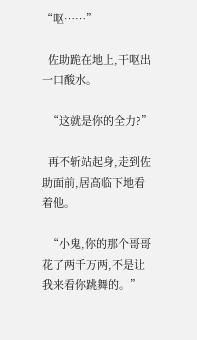“呕……”

  佐助跪在地上,干呕出一口酸水。

  “这就是你的全力?”

  再不斩站起身,走到佐助面前,居高临下地看着他。

  “小鬼,你的那个哥哥花了两千万两,不是让我来看你跳舞的。”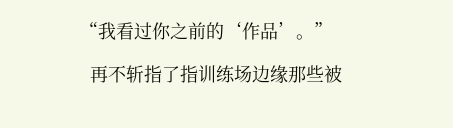“我看过你之前的‘作品’。”

  再不斩指了指训练场边缘那些被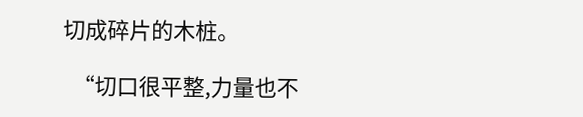切成碎片的木桩。

  “切口很平整,力量也不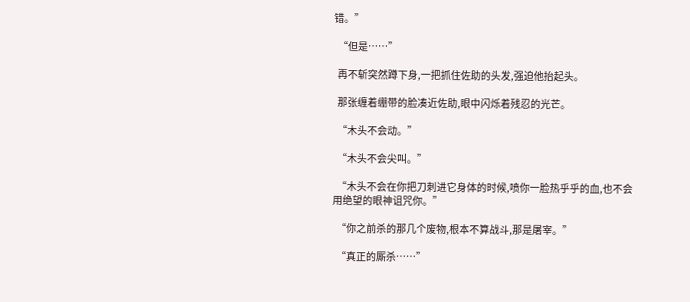错。”

  “但是……”

  再不斩突然蹲下身,一把抓住佐助的头发,强迫他抬起头。

  那张缠着绷带的脸凑近佐助,眼中闪烁着残忍的光芒。

  “木头不会动。”

  “木头不会尖叫。”

  “木头不会在你把刀刺进它身体的时候,喷你一脸热乎乎的血,也不会用绝望的眼神诅咒你。”

  “你之前杀的那几个废物,根本不算战斗,那是屠宰。”

  “真正的厮杀……”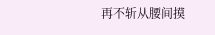再不斩从腰间摸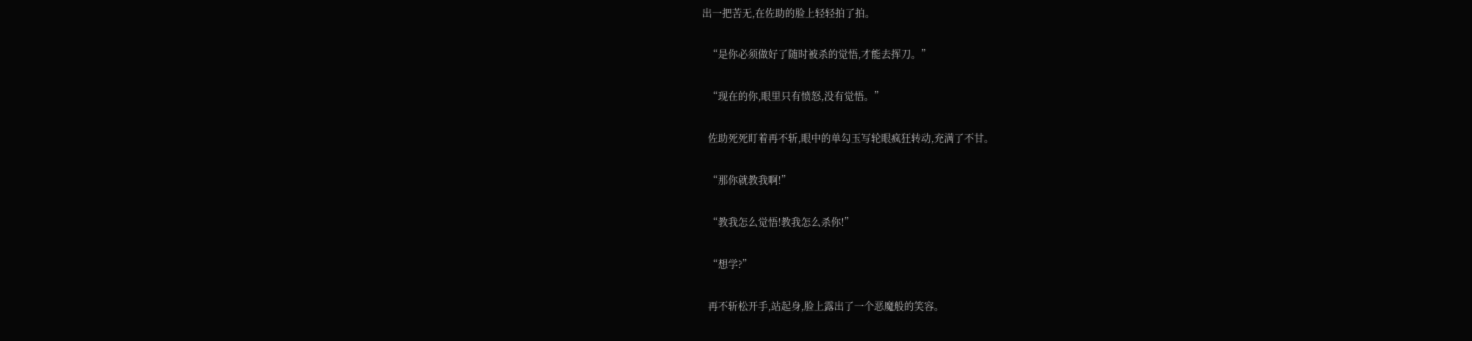出一把苦无,在佐助的脸上轻轻拍了拍。

  “是你必须做好了随时被杀的觉悟,才能去挥刀。”

  “现在的你,眼里只有愤怒,没有觉悟。”

  佐助死死盯着再不斩,眼中的单勾玉写轮眼疯狂转动,充满了不甘。

  “那你就教我啊!”

  “教我怎么觉悟!教我怎么杀你!”

  “想学?”

  再不斩松开手,站起身,脸上露出了一个恶魔般的笑容。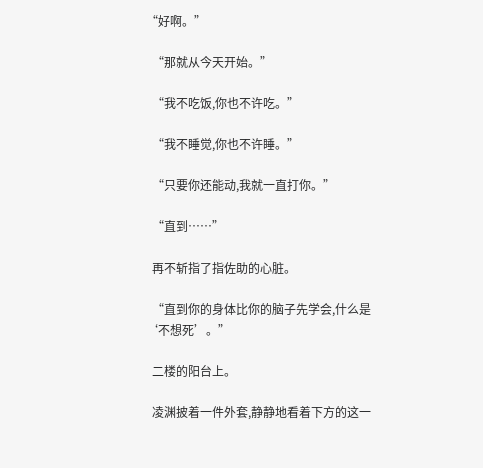“好啊。”

  “那就从今天开始。”

  “我不吃饭,你也不许吃。”

  “我不睡觉,你也不许睡。”

  “只要你还能动,我就一直打你。”

  “直到……”

  再不斩指了指佐助的心脏。

  “直到你的身体比你的脑子先学会,什么是‘不想死’。”

  二楼的阳台上。

  凌渊披着一件外套,静静地看着下方的这一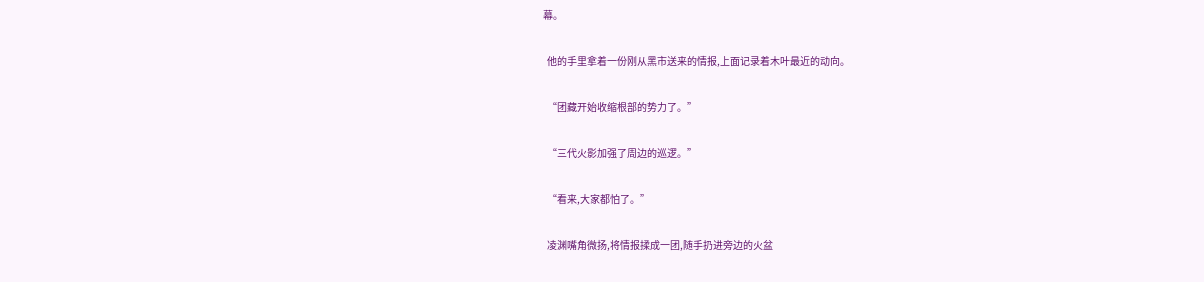幕。

  他的手里拿着一份刚从黑市送来的情报,上面记录着木叶最近的动向。

  “团藏开始收缩根部的势力了。”

  “三代火影加强了周边的巡逻。”

  “看来,大家都怕了。”

  凌渊嘴角微扬,将情报揉成一团,随手扔进旁边的火盆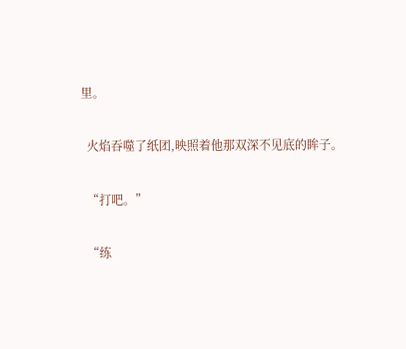里。

  火焰吞噬了纸团,映照着他那双深不见底的眸子。

  “打吧。”

  “练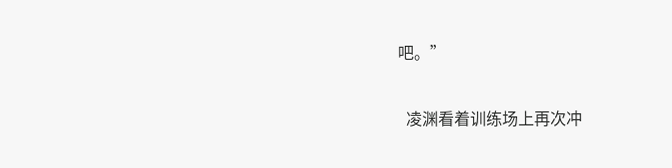吧。”

  凌渊看着训练场上再次冲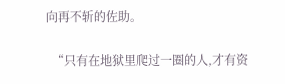向再不斩的佐助。

  “只有在地狱里爬过一圈的人,才有资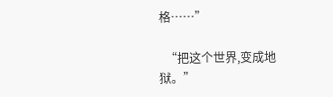格……”

  “把这个世界,变成地狱。”